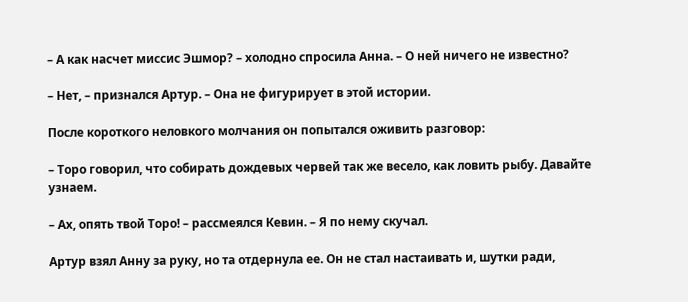– А как насчет миссис Эшмор? – холодно спросила Анна. – О ней ничего не известно?

– Нет, – признался Артур. – Она не фигурирует в этой истории.

После короткого неловкого молчания он попытался оживить разговор:

– Торо говорил, что собирать дождевых червей так же весело, как ловить рыбу. Давайте узнаем.

– Ах, опять твой Торо! – рассмеялся Кевин. – Я по нему скучал.

Артур взял Анну за руку, но та отдернула ее. Он не стал настаивать и, шутки ради,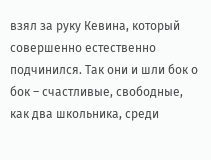взял за руку Кевина, который совершенно естественно подчинился. Так они и шли бок о бок – счастливые, свободные, как два школьника, среди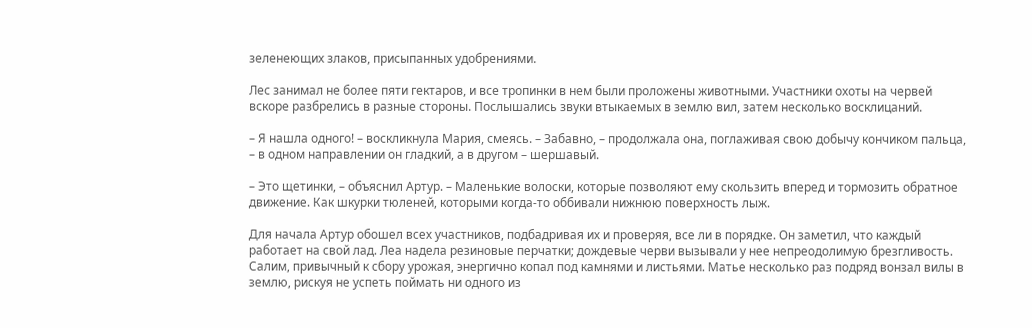зеленеющих злаков, присыпанных удобрениями.

Лес занимал не более пяти гектаров, и все тропинки в нем были проложены животными. Участники охоты на червей вскоре разбрелись в разные стороны. Послышались звуки втыкаемых в землю вил, затем несколько восклицаний.

– Я нашла одного! – воскликнула Мария, смеясь. – Забавно, – продолжала она, поглаживая свою добычу кончиком пальца, – в одном направлении он гладкий, а в другом – шершавый.

– Это щетинки, – объяснил Артур. – Маленькие волоски, которые позволяют ему скользить вперед и тормозить обратное движение. Как шкурки тюленей, которыми когда-то оббивали нижнюю поверхность лыж.

Для начала Артур обошел всех участников, подбадривая их и проверяя, все ли в порядке. Он заметил, что каждый работает на свой лад. Леа надела резиновые перчатки; дождевые черви вызывали у нее непреодолимую брезгливость. Салим, привычный к сбору урожая, энергично копал под камнями и листьями. Матье несколько раз подряд вонзал вилы в землю, рискуя не успеть поймать ни одного из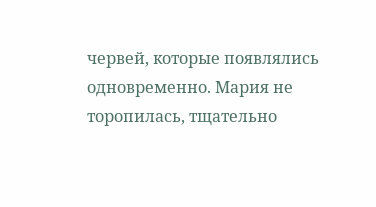червей, которые появлялись одновременно. Мария не торопилась, тщательно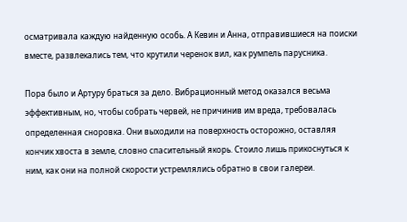осматривала каждую найденную особь. А Кевин и Анна, отправившиеся на поиски вместе, развлекались тем, что крутили черенок вил, как румпель парусника.

Пора было и Артуру браться за дело. Вибрационный метод оказался весьма эффективным, но, чтобы собрать червей, не причинив им вреда, требовалась определенная сноровка. Они выходили на поверхность осторожно, оставляя кончик хвоста в земле, словно спасительный якорь. Стоило лишь прикоснуться к ним, как они на полной скорости устремлялись обратно в свои галереи.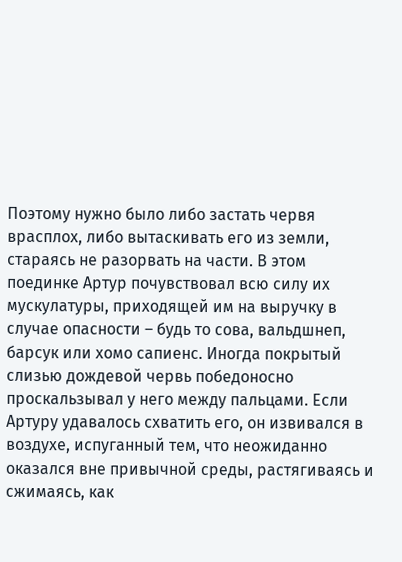Поэтому нужно было либо застать червя врасплох, либо вытаскивать его из земли, стараясь не разорвать на части. В этом поединке Артур почувствовал всю силу их мускулатуры, приходящей им на выручку в случае опасности – будь то сова, вальдшнеп, барсук или хомо сапиенс. Иногда покрытый слизью дождевой червь победоносно проскальзывал у него между пальцами. Если Артуру удавалось схватить его, он извивался в воздухе, испуганный тем, что неожиданно оказался вне привычной среды, растягиваясь и сжимаясь, как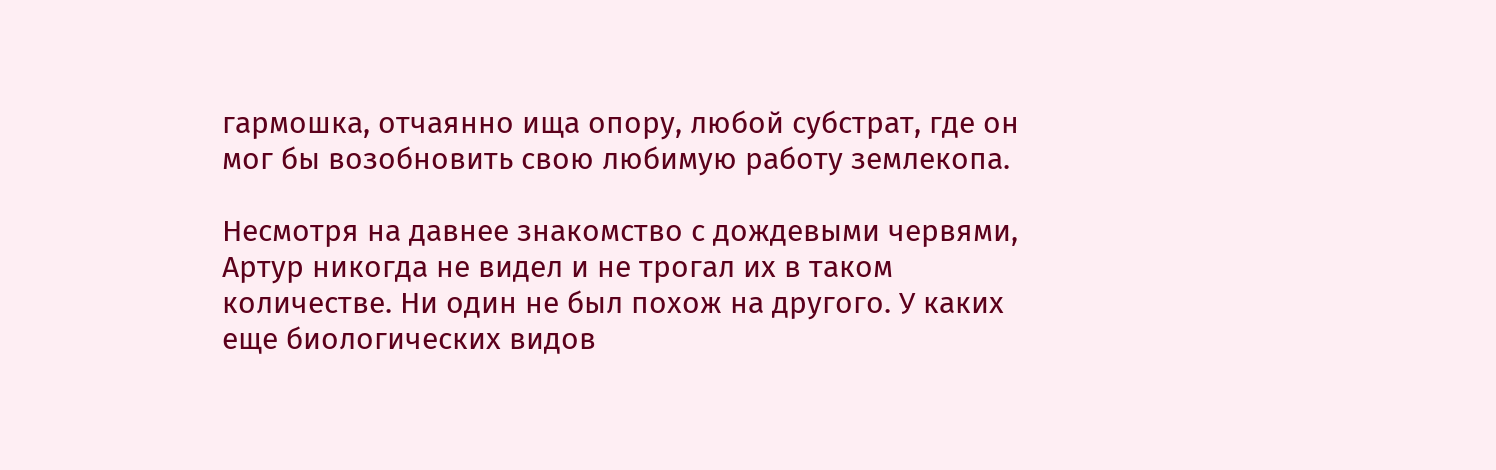гармошка, отчаянно ища опору, любой субстрат, где он мог бы возобновить свою любимую работу землекопа.

Несмотря на давнее знакомство с дождевыми червями, Артур никогда не видел и не трогал их в таком количестве. Ни один не был похож на другого. У каких еще биологических видов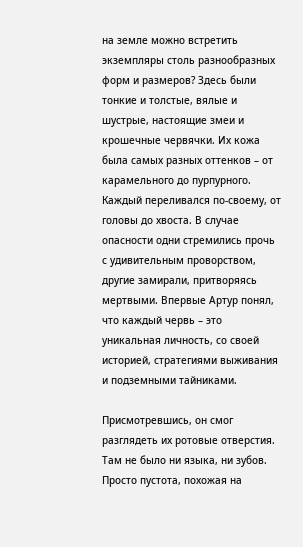на земле можно встретить экземпляры столь разнообразных форм и размеров? Здесь были тонкие и толстые, вялые и шустрые, настоящие змеи и крошечные червячки. Их кожа была самых разных оттенков – от карамельного до пурпурного. Каждый переливался по-своему, от головы до хвоста. В случае опасности одни стремились прочь с удивительным проворством, другие замирали, притворяясь мертвыми. Впервые Артур понял, что каждый червь – это уникальная личность, со своей историей, стратегиями выживания и подземными тайниками.

Присмотревшись, он смог разглядеть их ротовые отверстия. Там не было ни языка, ни зубов. Просто пустота, похожая на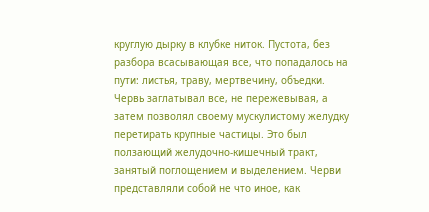круглую дырку в клубке ниток. Пустота, без разбора всасывающая все, что попадалось на пути: листья, траву, мертвечину, объедки. Червь заглатывал все, не пережевывая, а затем позволял своему мускулистому желудку перетирать крупные частицы. Это был ползающий желудочно-кишечный тракт, занятый поглощением и выделением. Черви представляли собой не что иное, как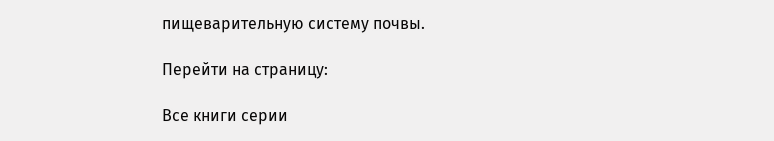пищеварительную систему почвы.

Перейти на страницу:

Все книги серии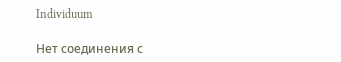Individuum

Нет соединения с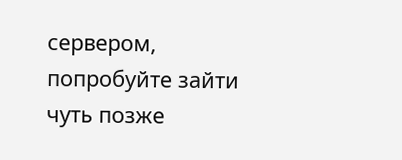сервером, попробуйте зайти чуть позже